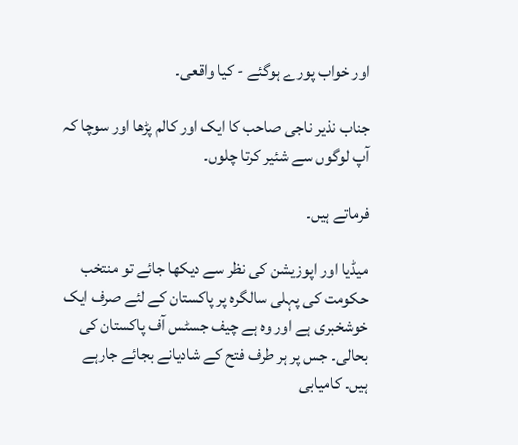اور خواب پورے ہوگئے - کیا واقعی۔

جناب نذیر ناجی صاحب کا ایک اور کالم پڑھا اور سوچا کہ آپ لوگوں سے شئیر کرتا چلوں۔

فرماتے ہیں۔

میڈیا اور اپوزیشن کی نظر سے دیکھا جائے تو منتخب حکومت کی پہلی سالگرہ پر پاکستان کے لئے صرف ایک خوشخبری ہے اور وہ ہے چیف جسٹس آف پاکستان کی بحالی۔ جس پر ہر طرف فتح کے شادیانے بجائے جارہے ہیں۔ کامیابی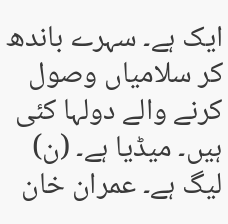ایک ہے۔ سہرے باندھ کر سلامیاں وصول کرنے والے دولہا کئی ہیں۔ میڈیا ہے۔ (ن) لیگ ہے۔ عمران خان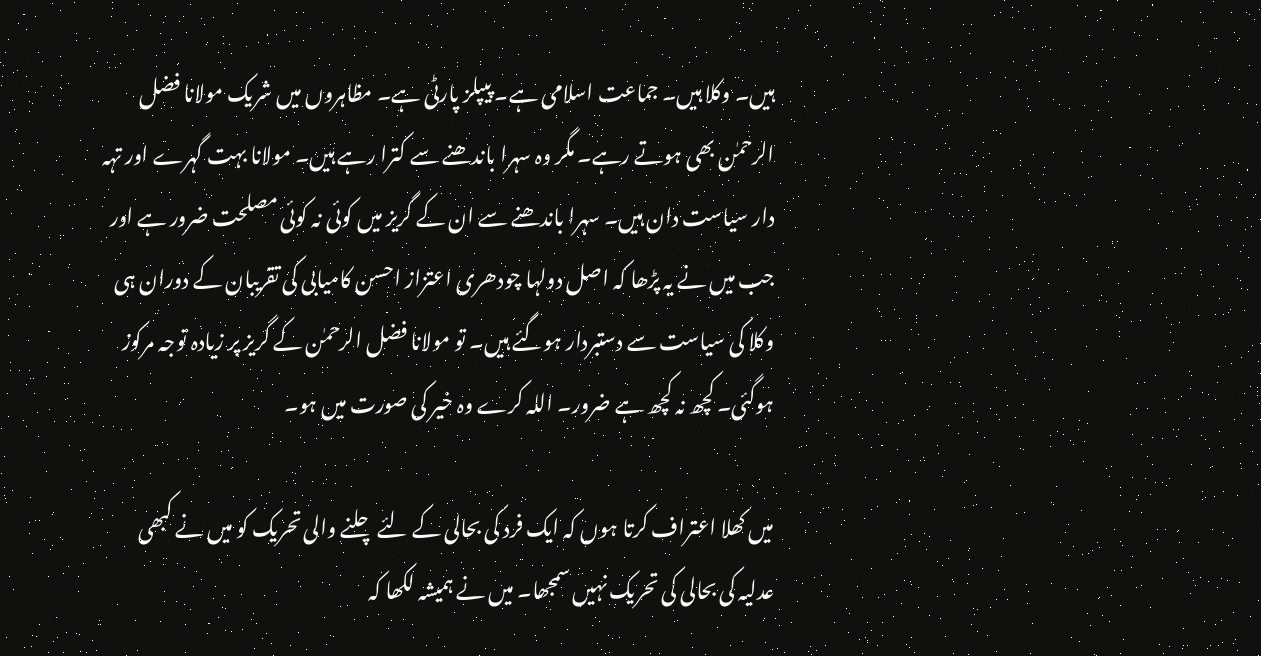ہیں۔ وکلا ہیں۔ جماعت اسلامی ہے۔ پیپلز پارٹی ہے۔ مظاہروں میں شریک مولانا فضل الرحمٰن بھی ہوتے رہے۔ مگر وہ سہرا باندھنے سے کترا رہے ہیں۔ مولانا بہت گہرے اور تہہ دار سیاست دان ہیں۔ سہرا باندھنے سے ان کے گریز میں کوئی نہ کوئی مصلحت ضرور ہے اور جب میں نے یہ پڑھا کہ اصل دولہا چودھری اعتزاز احسن کامیابی کی تقریبان کے دوران ہی وکلا کی سیاست سے دستبردار ہوگئے ہیں۔ تو مولانا فضل الرحمٰن کے گریز پر زیادہ توجہ مرکوز ہوگئی۔ کچھ نہ کچھ ہے ضرور۔ اللہ کرے وہ خیر کی صورت میں ہو۔

میں کھلا اعتراف کرتا ہوں کہ ایک فرد کی بحالی کے لئے چلنے والی تحریک کو میں نے کبھی عدلیہ کی بحالی کی تحریک نہیں سمجھا۔ میں نے ہمیشہ لکھا کہ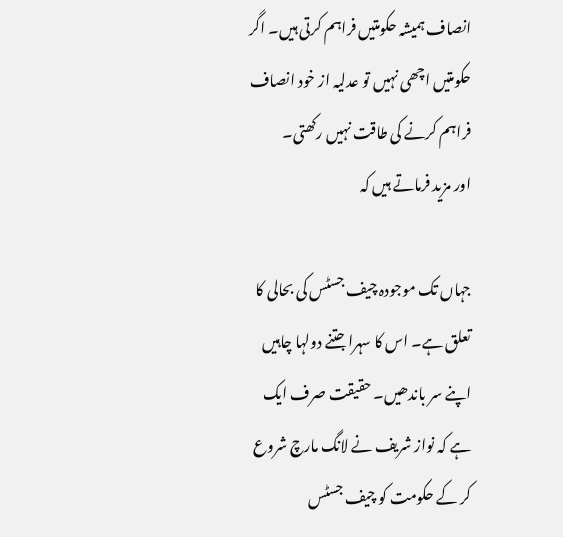انصاف ہمیشہ حکومتیں فراہم کرتی ہیں۔ اگر حکومتیں اچھی نہیں تو عدلیہ از خود انصاف فراہم کرنے کی طاقت نہیں رکھتی۔
اور مزید فرماتے ہیں کہ

جہاں تک موجودہ چیف جسٹس کی بحالی کا تعلق ہے۔ اس کا سہرا جتنے دولہا چاہیں اپنے سر باندھیں۔ حقیقت صرف ایک ہے کہ نواز شریف نے لانگ مارچ شروع کر کے حکومت کو چیف جسٹس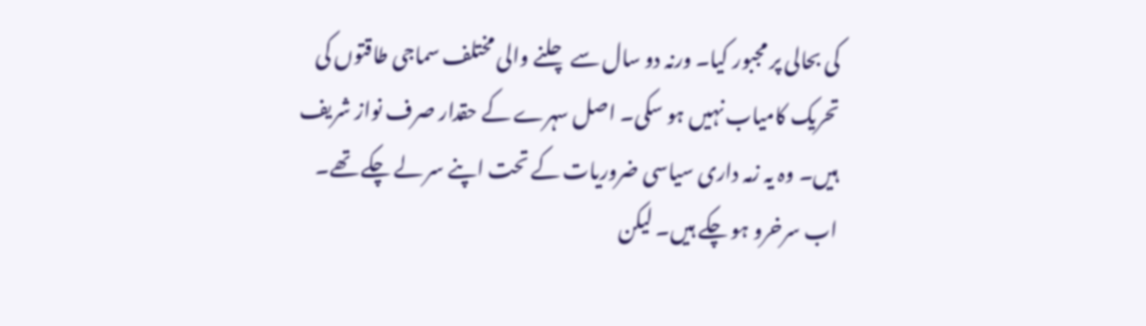کی بحالی پر مجبور کیا۔ ورنہ دو سال سے چلنے والی مختلف سماجی طاقتوں کی تحریک کامیاب نہیں ہو سکی۔ اصل سہرے کے حقدار صرف نواز شریف ہیں۔ وہ یہ زمہ داری سیاسی ضروریات کے تحت اپنے سر لے چکے تھے۔ اب سرخرو ہو چکے ہیں۔ لیکن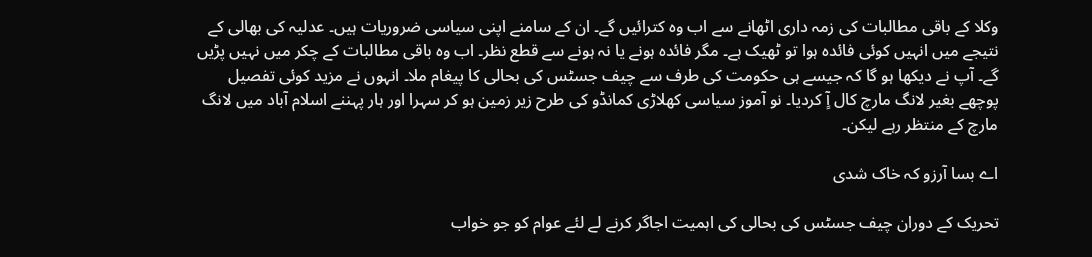وکلا کے باقی مطالبات کی زمہ داری اٹھانے سے اب وہ کترائیں گے۔ ان کے سامنے اپنی سیاسی ضروریات ہیں۔ عدلیہ کی بھالی کے نتیجے میں انہیں کوئی فائدہ ہوا تو ٹھیک ہے۔ مگر فائدہ ہونے یا نہ ہونے سے قطع نظر۔ اب وہ باقی مطالبات کے چکر میں نہیں پڑیں گے۔ آپ نے دیکھا ہو گا کہ جیسے ہی حکومت کی طرف سے چیف جسٹس کی بحالی کا پیغام ملا۔ انہوں نے مزید کوئی تفصیل پوچھے بغیر لانگ مارچ کال آٍ کردیا۔ نو آموز سیاسی کھلاڑی کمانڈو کی طرح زیر زمین ہو کر سہرا اور ہار پہننے اسلام آباد میں لانگ مارچ کے منتظر رہے لیکن۔

اے بسا آرزو کہ خاک شدی

تحریک کے دوران چیف جسٹس کی بحالی کی اہمیت اجاگر کرنے لے لئے عوام کو جو خواب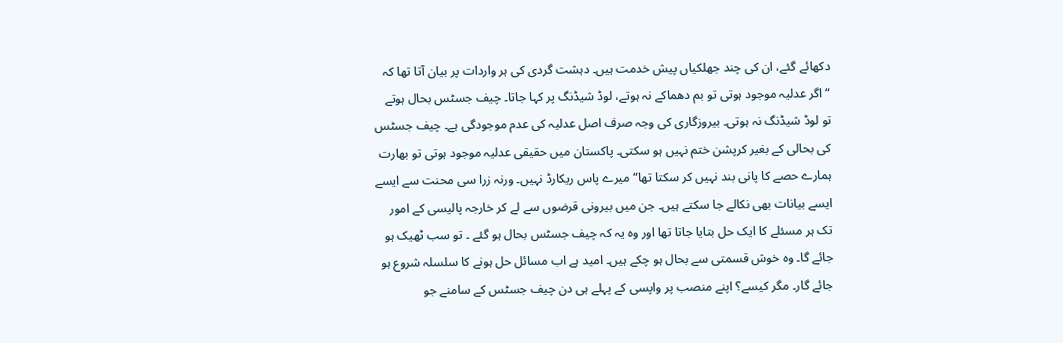دکھائے گئے، ان کی چند جھلکیاں پیش خدمت ہیں۔ دہشت گردی کی ہر واردات پر بیان آتا تھا کہ “اگر عدلیہ موجود ہوتی تو بم دھماکے نہ ہوتے، لوڈ شیڈنگ پر کہا جاتا۔ چیف جسٹس بحال ہوتے تو لوڈ شیڈنگ نہ ہوتی۔ بیروزگاری کی وجہ صرف اصل عدلیہ کی عدم موجودگی ہے۔ چیف جسٹس کی بحالی کے بغیر کرپشن ختم نہیں ہو سکتی۔ پاکستان میں حقیقی عدلیہ موجود ہوتی تو بھارت ہمارے حصے کا پانی بند نہیں کر سکتا تھا“ میرے پاس ریکارڈ نہیں۔ ورنہ زرا سی محنت سے ایسے ایسے بیانات بھی نکالے جا سکتے ہیں۔ جن میں بیرونی قرضوں سے لے کر خارجہ پالیسی کے امور تک ہر مسئلے کا ایک حل بتایا جاتا تھا اور وہ یہ کہ چیف جسٹس بحال ہو گئے ۔ تو سب ٹھیک ہو جائے گا۔ وہ خوش قسمتی سے بحال ہو چکے ہیں۔ امید ہے اب مسائل حل ہونے کا سلسلہ شروع ہو جائے گار۔ مگر کیسے؟ اپنے منصب پر واپسی کے پہلے ہی دن چیف جسٹس کے سامنے جو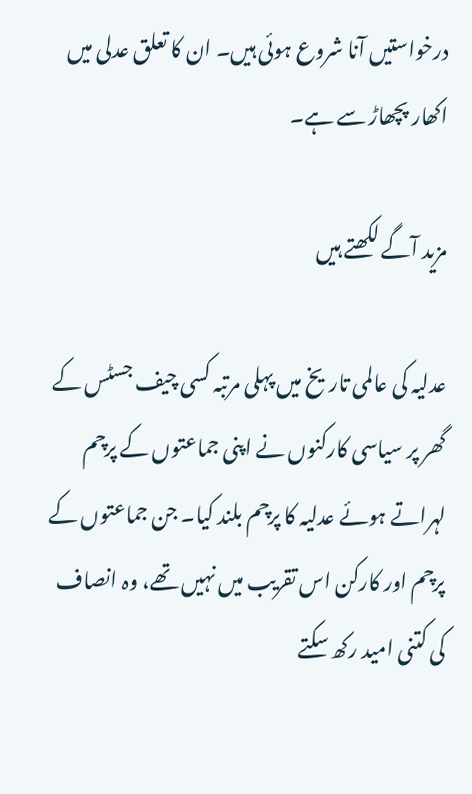درخواستیں آنا شروع ہوئی ہیں۔ ان کا تعلق عدلی میں اکھار پچھاڑ سے ہے۔

مزید آگے لکھتے ہیں

عدلیہ کی عالمی تاریخ میں پہلی مرتبہ کسی چیف جسٹس کے گھر پر سیاسی کارکنوں نے اپنی جماعتوں کے پرچم لہراتے ہوئے عدلیہ کا پرچم بلند کیا۔ جن جماعتوں کے پرچم اور کارکن اس تقریب میں نہیں تھے، وہ انصاف کی کتنی امید رکھ سکتے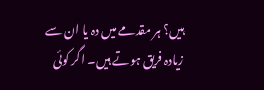ہیں؟ ہر مقدمے میں دہ یا ان سے زیادہ فریق ہوتے ہیں۔ اگر کوئی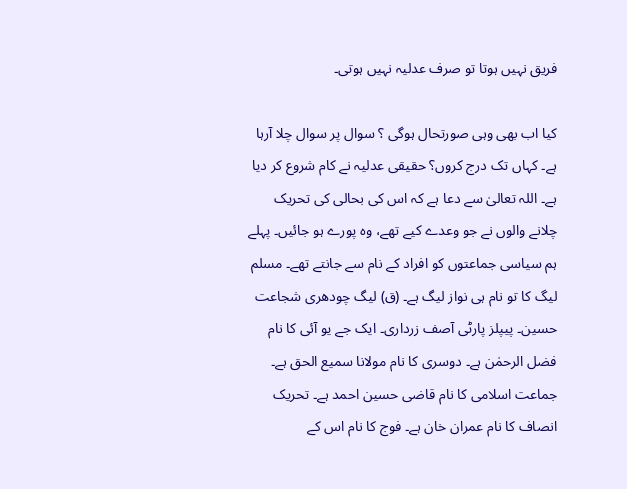فریق نہیں ہوتا تو صرف عدلیہ نہیں ہوتی۔

کیا اب بھی وہی صورتحال ہوگی ؟ سوال پر سوال چلا آرہا ہے۔ کہاں تک درج کروں؟ حقیقی عدلیہ نے کام شروع کر دیا ہے۔ اللہ تعالیٰ سے دعا ہے کہ اس کی بحالی کی تحریک چلانے والوں نے جو وعدے کیے تھے، وہ پورے ہو جائیں۔ پہلے ہم سیاسی جماعتوں کو افراد کے نام سے جانتے تھے۔ مسلم لیگ کا تو نام ہی نواز لیگ ہے۔ (ق) لیگ چودھری شجاعت حسین۔ پیپلز پارٹی آصف زرداری۔ ایک جے یو آئی کا نام فضل الرحمٰن ہے۔ دوسری کا نام مولانا سمیع الحق ہے۔ جماعت اسلامی کا نام قاضی حسین احمد ہے۔ تحریک انصاف کا نام عمران خان ہے۔ فوج کا نام اس کے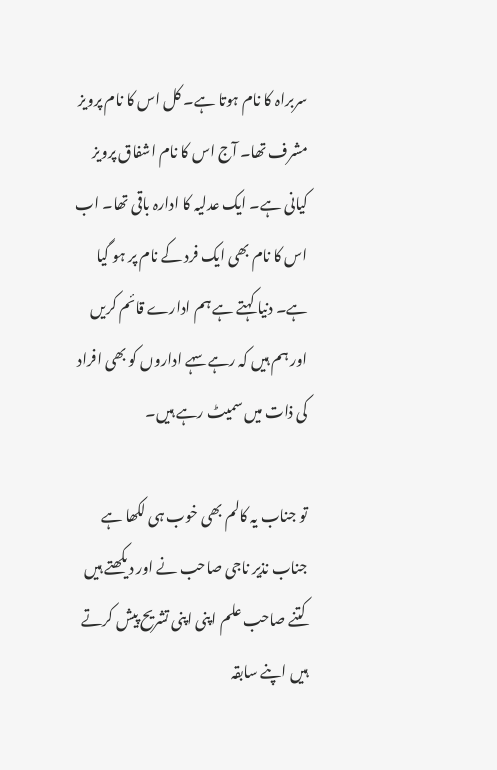سربراہ کا نام ہوتا ہے۔ کل اس کا نام پرویز مشرف تھا۔ آج اس کا نام اشفاق پرویز کیانی ہے۔ ایک عدلیہ کا ادارہ باقی تھا۔ اب اس کا نام بھی ایک فرد کے نام پر ہو گیا ہے۔ دنیا کہتے ہے ہم ادارے قائم کریں اور ہم ہیں کہ رہے سہے اداروں کو بھی افراد کی ذات میں سمیٹ رہے ہیں۔

تو جناب یہ کالم بھی خوب ہی لکھا ہے جناب نذیر ناجی صاحب نے اور دیکھتے ہیں کتنے صاحب علم اپنی اپنی تشریح پیش کرتے ہیں اپنے سابقہ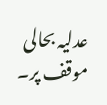عدلیہ بحالی موقف پر۔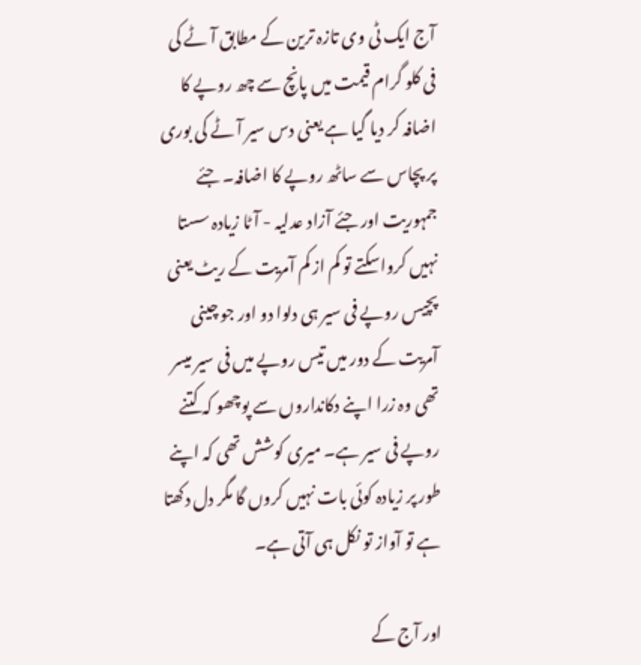آج ایک ٹی وی تازہ ترین کے مطابق آٹے کی فی کلو گرام قیمت میں پانچ سے چھ روپے کا اضافہ کر دیا گیا ہے یعنی دس سیر آٹے کی بوری پر پچاس سے ساٹھ روپے کا اضافہ۔ جئے جمہوریت اور جئے آزاد عدلیہ - آٹا زیادہ سستا نہیں کرواسکتے تو کم از کم آمریت کے ریٹ یعنی پچیس روپے فی سیر ہی دلوا دو اور جو چینی آمریت کے دور میں تیس روپے میں فی سیر میسر تھی وہ زرا اپنے دکانداروں سے پوچھو کہ کتنے روپے فی سیر ہے۔ میری کوشش تھی کہ اپنے طور پر زیادہ کوئی بات نہیں کروں گا مگر دل دکھتا ہے تو آواز تو نکل ہی آتی ہے۔

اور آج کے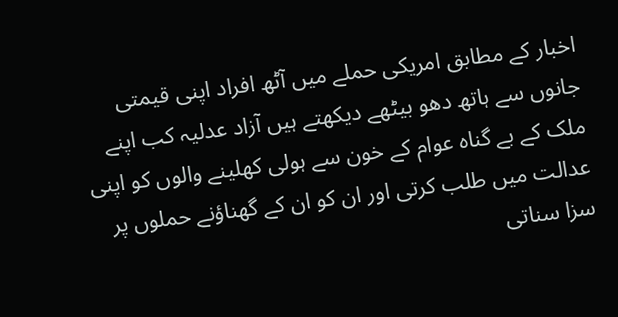اخبار کے مطابق امریکی حملے میں آٹھ افراد اپنی قیمتی جانوں سے ہاتھ دھو بیٹھے دیکھتے ہیں آزاد عدلیہ کب اپنے ملک کے بے گناہ عوام کے خون سے ہولی کھلینے والوں کو اپنی عدالت میں طلب کرتی اور ان کو ان کے گھناؤنے حملوں پر سزا سناتی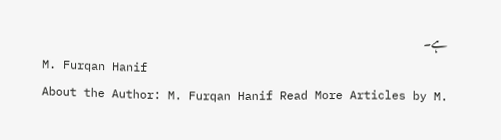ہے۔
M. Furqan Hanif
About the Author: M. Furqan Hanif Read More Articles by M.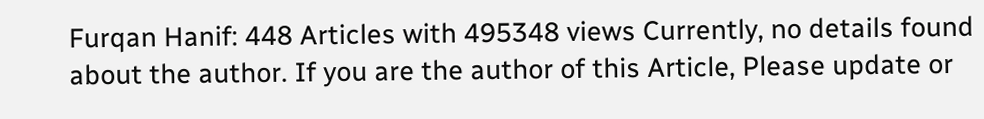Furqan Hanif: 448 Articles with 495348 views Currently, no details found about the author. If you are the author of this Article, Please update or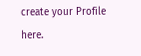create your Profile here.